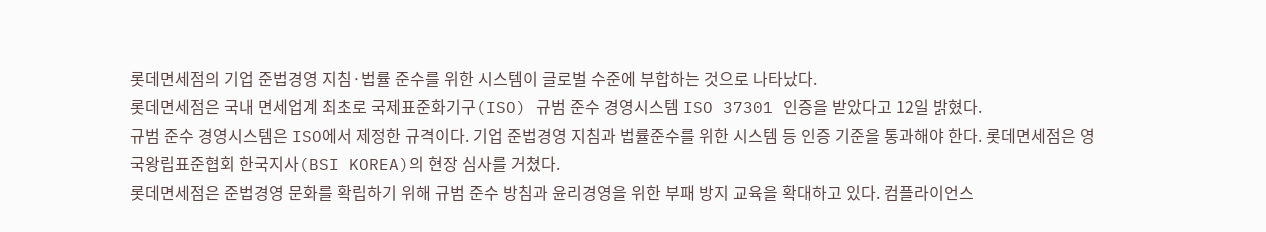롯데면세점의 기업 준법경영 지침·법률 준수를 위한 시스템이 글로벌 수준에 부합하는 것으로 나타났다.
롯데면세점은 국내 면세업계 최초로 국제표준화기구(ISO) 규범 준수 경영시스템 ISO 37301 인증을 받았다고 12일 밝혔다.
규범 준수 경영시스템은 ISO에서 제정한 규격이다. 기업 준법경영 지침과 법률준수를 위한 시스템 등 인증 기준을 통과해야 한다. 롯데면세점은 영국왕립표준협회 한국지사(BSI KOREA)의 현장 심사를 거쳤다.
롯데면세점은 준법경영 문화를 확립하기 위해 규범 준수 방침과 윤리경영을 위한 부패 방지 교육을 확대하고 있다. 컴플라이언스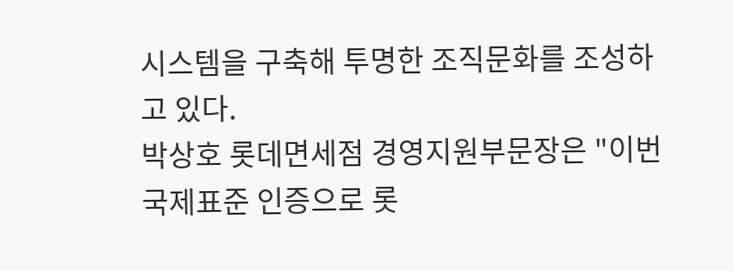시스템을 구축해 투명한 조직문화를 조성하고 있다.
박상호 롯데면세점 경영지원부문장은 "이번 국제표준 인증으로 롯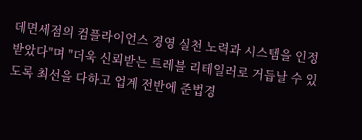데면세점의 컴플라이언스 경영 실천 노력과 시스템을 인정받았다"며 "더욱 신뢰받는 트레블 리테일러로 거듭날 수 있도록 최선을 다하고 업계 전반에 준법경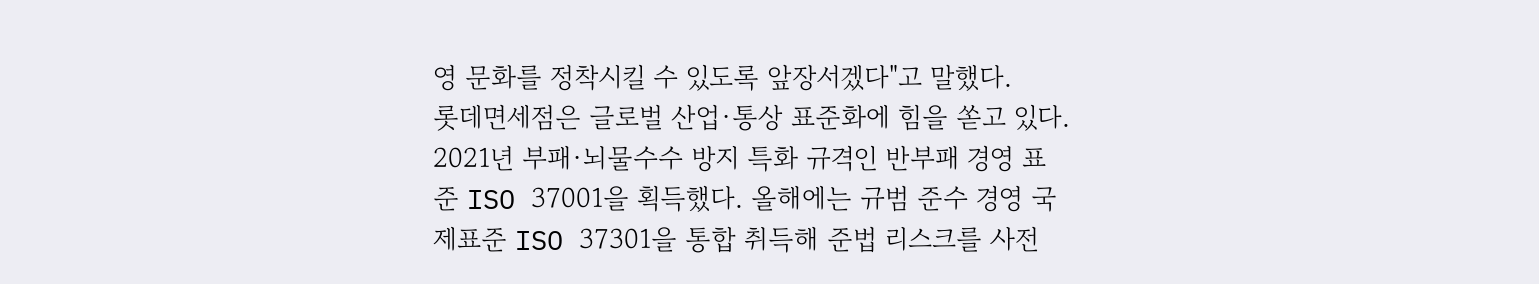영 문화를 정착시킬 수 있도록 앞장서겠다"고 말했다.
롯데면세점은 글로벌 산업·통상 표준화에 힘을 쏟고 있다. 2021년 부패·뇌물수수 방지 특화 규격인 반부패 경영 표준 ISO 37001을 획득했다. 올해에는 규범 준수 경영 국제표준 ISO 37301을 통합 취득해 준법 리스크를 사전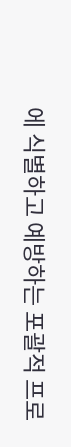에 식별하고 예방하는 포괄적 프로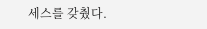세스를 갖췄다.